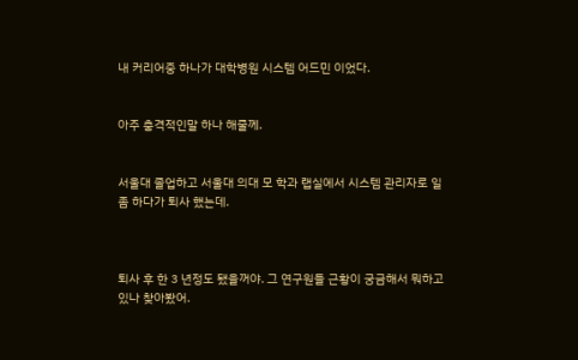내 커리어중 하나가 대학병원 시스템 어드민 이었다.


아주 충격적인말 하나 해줄께.


서울대 졸업하고 서울대 의대 모 학과 랩실에서 시스템 관리자로 일좀 하다가 퇴사 했는데.



퇴사 후 한 3 년정도 됐을꺼야. 그 연구원들 근황이 궁금해서 뭐하고 있나 찾아봤어.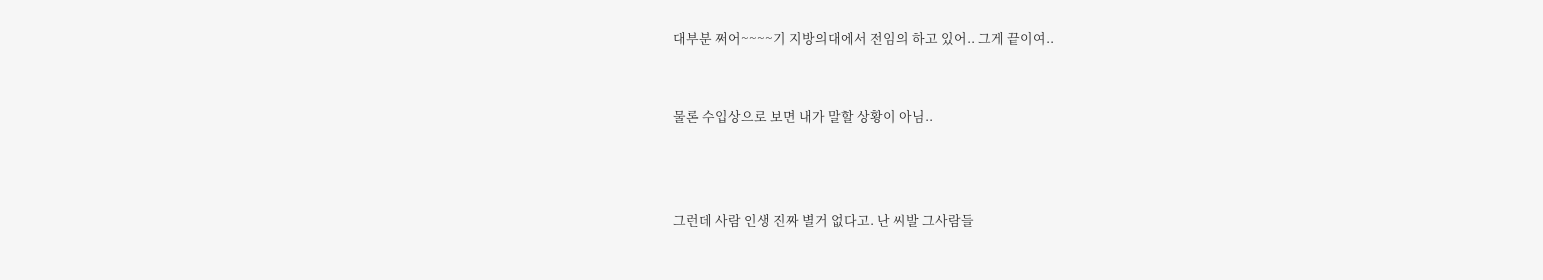대부분 쩌어~~~~기 지방의대에서 전임의 하고 있어.. 그게 끝이여..


물론 수입상으로 보면 내가 말할 상황이 아님..



그런데 사람 인생 진짜 별거 없다고. 난 씨발 그사람들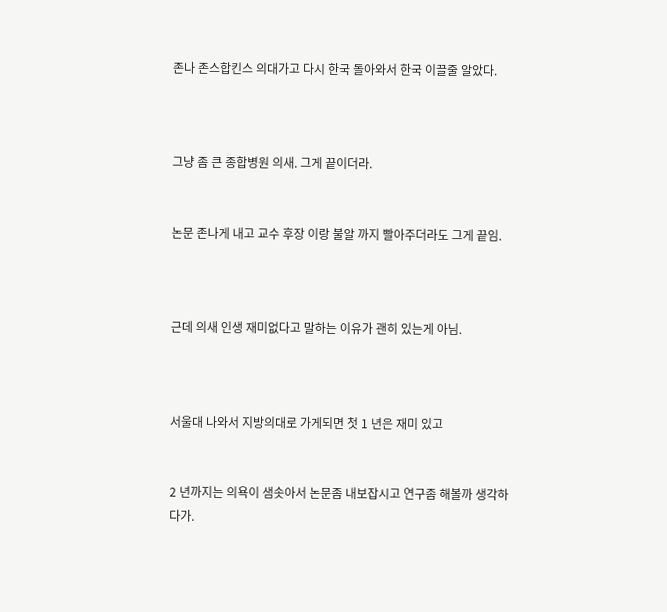존나 존스합킨스 의대가고 다시 한국 돌아와서 한국 이끌줄 알았다.



그냥 좀 큰 종합병원 의새. 그게 끝이더라.


논문 존나게 내고 교수 후장 이랑 불알 까지 빨아주더라도 그게 끝임.



근데 의새 인생 재미없다고 말하는 이유가 괜히 있는게 아님.



서울대 나와서 지방의대로 가게되면 첫 1 년은 재미 있고


2 년까지는 의욕이 샘솟아서 논문좀 내보잡시고 연구좀 해볼까 생각하다가.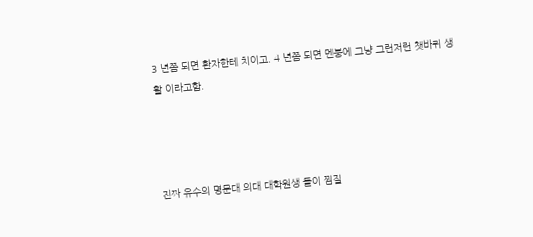3 년쯤 되면 환자한테 치이고. 4 년쯤 되면 멘붕에 그냥 그런저런 챗바퀴 생활 이라고함.




진짜 유수의 명문대 의대 대학원생 들이 찜질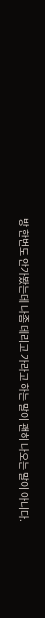방 한번도 안가봤는데 나좀 데리고 가라고 하는 말이 괜히 나오는 말이 아니다.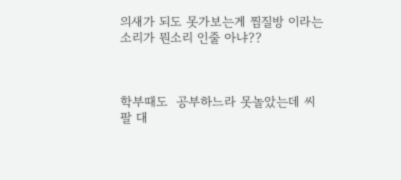의새가 되도 못가보는게 찜질방 이라는 소리가 뭔소리 인줄 아냐??



학부때도  공부하느라 못놀았는데 씨팔 대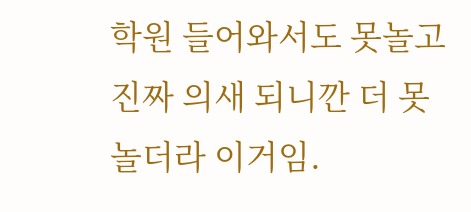학원 들어와서도 못놀고 진짜 의새 되니깐 더 못놀더라 이거임.